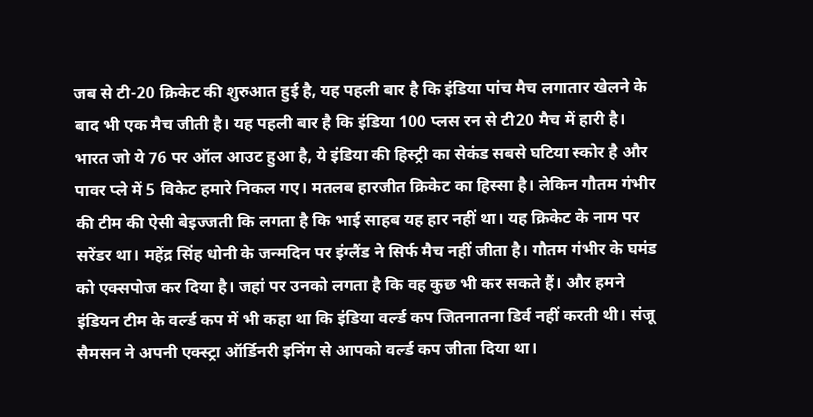जब से टी-20 क्रिकेट की शुरुआत हुई है, यह पहली बार है कि इंडिया पांच मैच लगातार खेलने के बाद भी एक मैच जीती है। यह पहली बार है कि इंडिया 100 प्लस रन से टी20 मैच में हारी है। भारत जो ये 76 पर ऑल आउट हुआ है, ये इंडिया की हिस्ट्री का सेकंड सबसे घटिया स्कोर है और पावर प्ले में 5 विकेट हमारे निकल गए। मतलब हारजीत क्रिकेट का हिस्सा है। लेकिन गौतम गंभीर की टीम की ऐसी बेइज्जती कि लगता है कि भाई साहब यह हार नहीं था। यह क्रिकेट के नाम पर सरेंडर था। महेंद्र सिंह धोनी के जन्मदिन पर इंग्लैंड ने सिर्फ मैच नहीं जीता है। गौतम गंभीर के घमंड को एक्सपोज कर दिया है। जहां पर उनको लगता है कि वह कुछ भी कर सकते हैं। और हमने इंडियन टीम के वर्ल्ड कप में भी कहा था कि इंडिया वर्ल्ड कप जितनातना डिर्व नहीं करती थी। संजू सैमसन ने अपनी एक्स्ट्रा ऑर्डिनरी इनिंग से आपको वर्ल्ड कप जीता दिया था।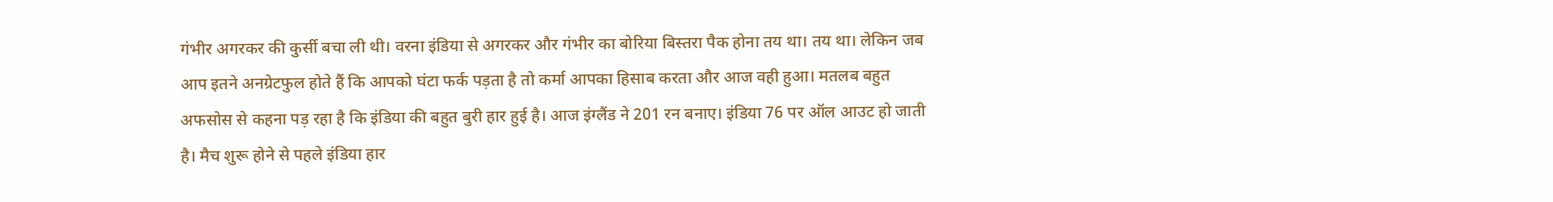गंभीर अगरकर की कुर्सी बचा ली थी। वरना इंडिया से अगरकर और गंभीर का बोरिया बिस्तरा पैक होना तय था। तय था। लेकिन जब आप इतने अनग्रेटफुल होते हैं कि आपको घंटा फर्क पड़ता है तो कर्मा आपका हिसाब करता और आज वही हुआ। मतलब बहुत अफसोस से कहना पड़ रहा है कि इंडिया की बहुत बुरी हार हुई है। आज इंग्लैंड ने 201 रन बनाए। इंडिया 76 पर ऑल आउट हो जाती है। मैच शुरू होने से पहले इंडिया हार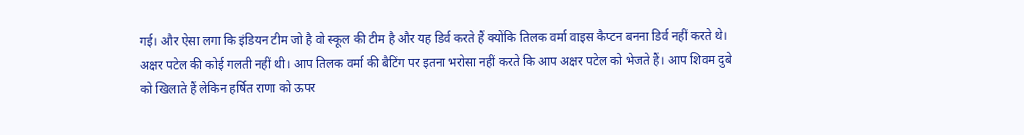गई। और ऐसा लगा कि इंडियन टीम जो है वो स्कूल की टीम है और यह डिर्व करते हैं क्योंकि तिलक वर्मा वाइस कैप्टन बनना डिर्व नहीं करते थे। अक्षर पटेल की कोई गलती नहीं थी। आप तिलक वर्मा की बैटिंग पर इतना भरोसा नहीं करते कि आप अक्षर पटेल को भेजते हैं। आप शिवम दुबे को खिलाते हैं लेकिन हर्षित राणा को ऊपर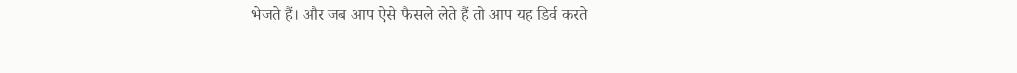भेजते हैं। और जब आप ऐसे फैसले लेते हैं तो आप यह डिर्व करते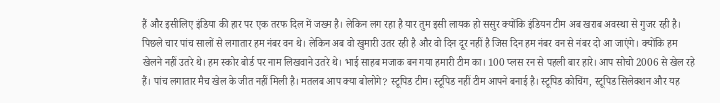हैं और इसीलिए इंडिया की हार पर एक तरफ दिल में जख्म है। लेकिन लग रहा है यार तुम इसी लायक हो ससुर क्योंकि इंडियन टीम अब खराब अवस्था से गुजर रही है। पिछले चार पांच सालों से लगातार हम नंबर वन थे। लेकिन अब वो खुमारी उतर रही है और वो दिन दूर नहीं है जिस दिन हम नंबर वन से नंबर दो आ जाएंगे। क्योंकि हम खेलने नहीं उतरे थे। हम स्कोर बोर्ड पर नाम लिखवाने उतरे थे। भाई साहब मजाक बन गया हमारी टीम का। 100 प्लस रन से पहली बार हारे। आप सोचो 2006 से खेल रहे हैं। पांच लगातार मैच खेल के जीत नहीं मिली है। मतलब आप क्या बोलोगे? स्टूपिड टीम। स्टूपिड नहीं टीम आपने बनाई है। स्टूपिड कोचिंग, स्टूपिड सिलेक्शन और यह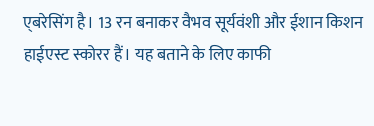ए्बरेसिंग है। 13 रन बनाकर वैभव सूर्यवंशी और ईशान किशन हाईएस्ट स्कोरर हैं। यह बताने के लिए काफी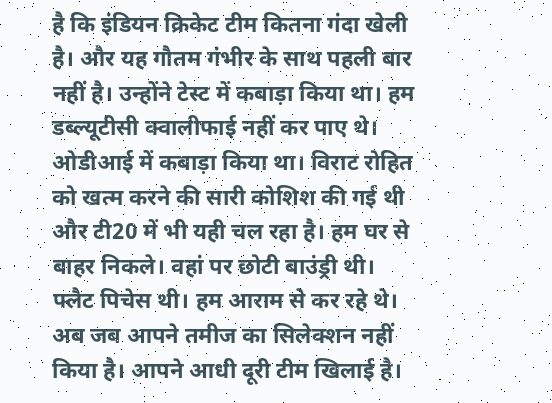है कि इंडियन क्रिकेट टीम कितना गंदा खेली है। और यह गौतम गंभीर के साथ पहली बार नहीं है। उन्होंने टेस्ट में कबाड़ा किया था। हम डब्ल्यूटीसी क्वालीफाई नहीं कर पाए थे। ओडीआई में कबाड़ा किया था। विराट रोहित को खत्म करने की सारी कोशिश की गई थी और टी20 में भी यही चल रहा है। हम घर से बाहर निकले। वहां पर छोटी बाउंड्री थी। फ्लैट पिचेस थी। हम आराम से कर रहे थे। अब जब आपने तमीज का सिलेक्शन नहीं किया है। आपने आधी दूरी टीम खिलाई है।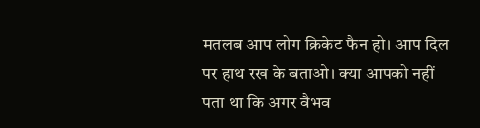मतलब आप लोग क्रिकेट फैन हो। आप दिल पर हाथ रख के बताओ। क्या आपको नहीं पता था कि अगर वैभव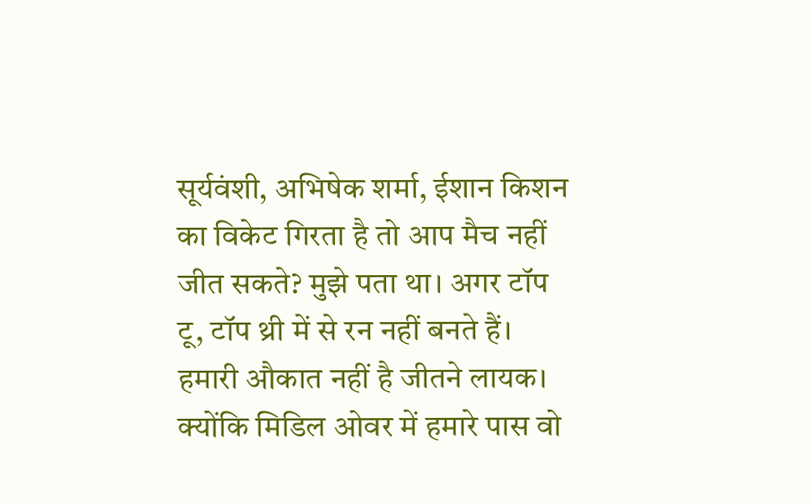सूर्यवंशी, अभिषेक शर्मा, ईशान किशन का विकेट गिरता है तो आप मैच नहीं जीत सकते? मुझे पता था। अगर टॉप टू, टॉप थ्री में से रन नहीं बनते हैं। हमारी औकात नहीं है जीतने लायक। क्योंकि मिडिल ओवर में हमारे पास वो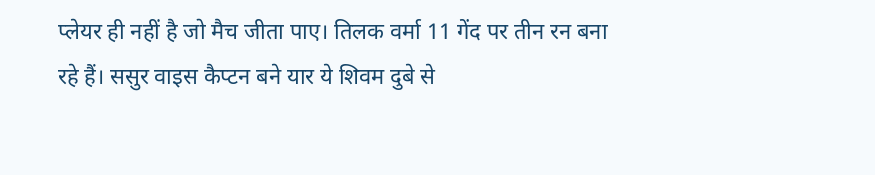प्लेयर ही नहीं है जो मैच जीता पाए। तिलक वर्मा 11 गेंद पर तीन रन बना रहे हैं। ससुर वाइस कैप्टन बने यार ये शिवम दुबे से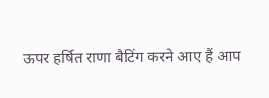ऊपर हर्षित राणा बैटिंग करने आए हैं आप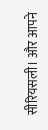सीरियसली। और आपने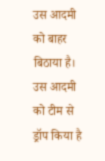उस आदमी को बाहर बिठाया है। उस आदमी को टीम से ड्रॉप किया है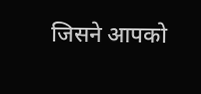जिसने आपको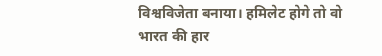विश्वविजेता बनाया। हमिलेट होगे तो वो भारत की हार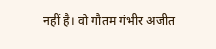नहीं है। वो गौतम गंभीर अजीत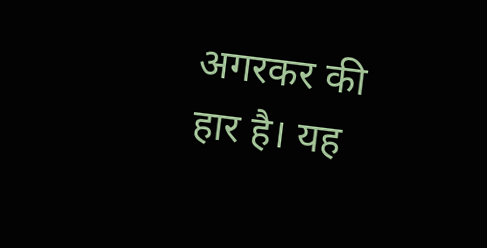अगरकर की हार है। यह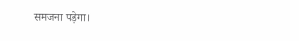समजना पड़ेगा।